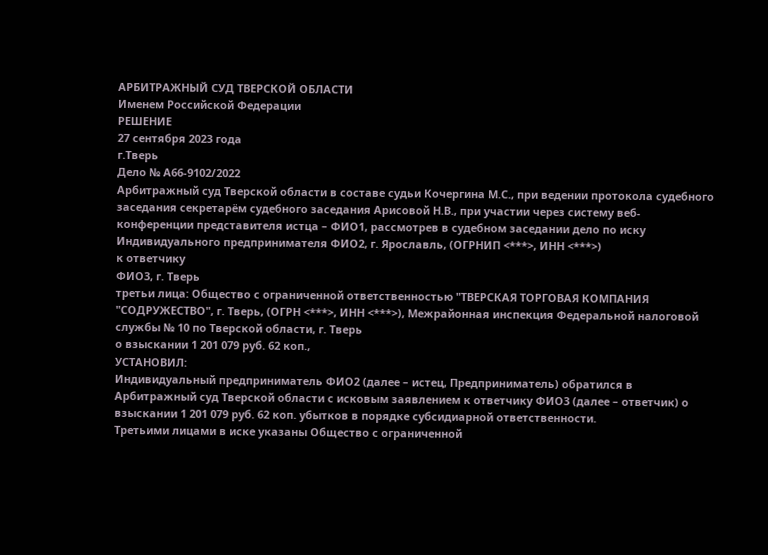АРБИТРАЖНЫЙ СУД ТВЕРСКОЙ ОБЛАСТИ
Именем Российской Федерации
РЕШЕНИЕ
27 сентября 2023 года
г.Тверь
Дело № А66-9102/2022
Арбитражный суд Тверской области в составе судьи Кочергина М.С., при ведении протокола судебного заседания секретарём судебного заседания Арисовой Н.В., при участии через систему веб-конференции представителя истца – ФИО1, рассмотрев в судебном заседании дело по иску
Индивидуального предпринимателя ФИО2, г. Ярославль, (ОГРНИП <***>, ИНН <***>)
к ответчику
ФИО3, г. Тверь
третьи лица: Общество с ограниченной ответственностью "ТВЕРСКАЯ ТОРГОВАЯ КОМПАНИЯ "СОДРУЖЕСТВО", г. Тверь, (ОГРН <***>, ИНН <***>), Межрайонная инспекция Федеральной налоговой службы № 10 по Тверской области, г. Тверь
о взыскании 1 201 079 руб. 62 коп.,
УСТАНОВИЛ:
Индивидуальный предприниматель ФИО2 (далее – истец, Предприниматель) обратился в Арбитражный суд Тверской области с исковым заявлением к ответчику ФИО3 (далее – ответчик) о взыскании 1 201 079 руб. 62 коп. убытков в порядке субсидиарной ответственности.
Третьими лицами в иске указаны Общество с ограниченной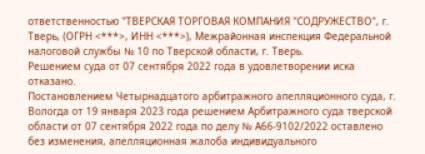ответственностью "ТВЕРСКАЯ ТОРГОВАЯ КОМПАНИЯ "СОДРУЖЕСТВО", г. Тверь, (ОГРН <***>, ИНН <***>), Межрайонная инспекция Федеральной налоговой службы № 10 по Тверской области, г. Тверь.
Решением суда от 07 сентября 2022 года в удовлетворении иска отказано.
Постановлением Четырнадцатого арбитражного апелляционного суда, г. Вологда от 19 января 2023 года решением Арбитражного суда тверской области от 07 сентября 2022 года по делу № А66-9102/2022 оставлено без изменения, апелляционная жалоба индивидуального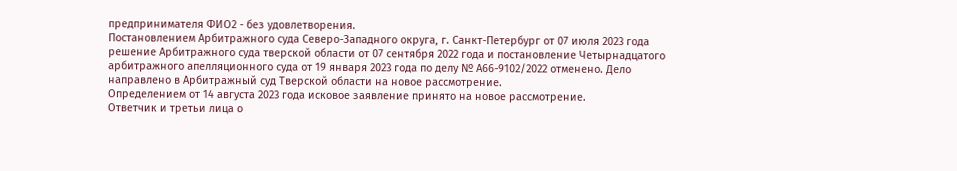предпринимателя ФИО2 - без удовлетворения.
Постановлением Арбитражного суда Северо-Западного округа, г. Санкт-Петербург от 07 июля 2023 года решение Арбитражного суда тверской области от 07 сентября 2022 года и постановление Четырнадцатого арбитражного апелляционного суда от 19 января 2023 года по делу № А66-9102/2022 отменено. Дело направлено в Арбитражный суд Тверской области на новое рассмотрение.
Определением от 14 августа 2023 года исковое заявление принято на новое рассмотрение.
Ответчик и третьи лица о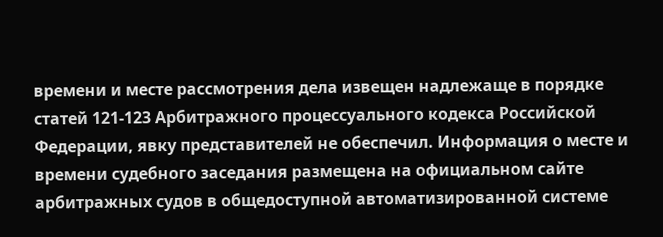времени и месте рассмотрения дела извещен надлежаще в порядке статей 121-123 Арбитражного процессуального кодекса Российской Федерации, явку представителей не обеспечил. Информация о месте и времени судебного заседания размещена на официальном сайте арбитражных судов в общедоступной автоматизированной системе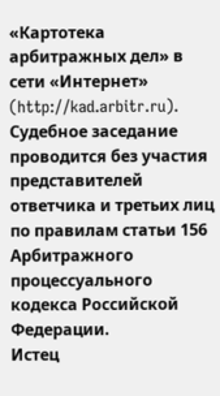«Картотека арбитражных дел» в сети «Интернет» (http://kad.arbitr.ru). Судебное заседание проводится без участия представителей ответчика и третьих лиц по правилам статьи 156 Арбитражного процессуального кодекса Российской Федерации.
Истец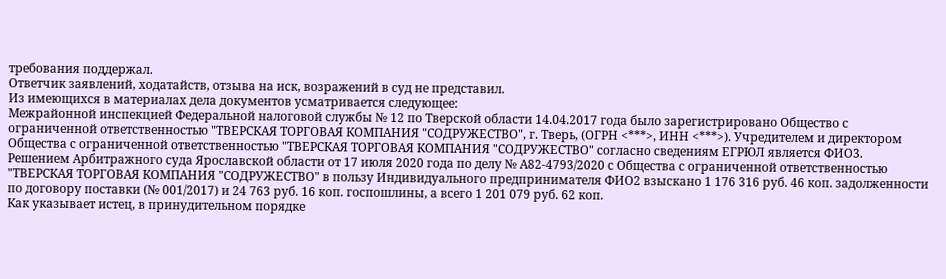требования поддержал.
Ответчик заявлений, ходатайств, отзыва на иск, возражений в суд не представил.
Из имеющихся в материалах дела документов усматривается следующее:
Межрайонной инспекцией Федеральной налоговой службы № 12 по Тверской области 14.04.2017 года было зарегистрировано Общество с ограниченной ответственностью "ТВЕРСКАЯ ТОРГОВАЯ КОМПАНИЯ "СОДРУЖЕСТВО", г. Тверь, (ОГРН <***>, ИНН <***>). Учредителем и директором Общества с ограниченной ответственностью "ТВЕРСКАЯ ТОРГОВАЯ КОМПАНИЯ "СОДРУЖЕСТВО" согласно сведениям ЕГРЮЛ является ФИО3.
Решением Арбитражного суда Ярославской области от 17 июля 2020 года по делу № А82-4793/2020 с Общества с ограниченной ответственностью "ТВЕРСКАЯ ТОРГОВАЯ КОМПАНИЯ "СОДРУЖЕСТВО" в пользу Индивидуального предпринимателя ФИО2 взыскано 1 176 316 руб. 46 коп. задолженности по договору поставки (№ 001/2017) и 24 763 руб. 16 коп. госпошлины, а всего 1 201 079 руб. 62 коп.
Как указывает истец, в принудительном порядке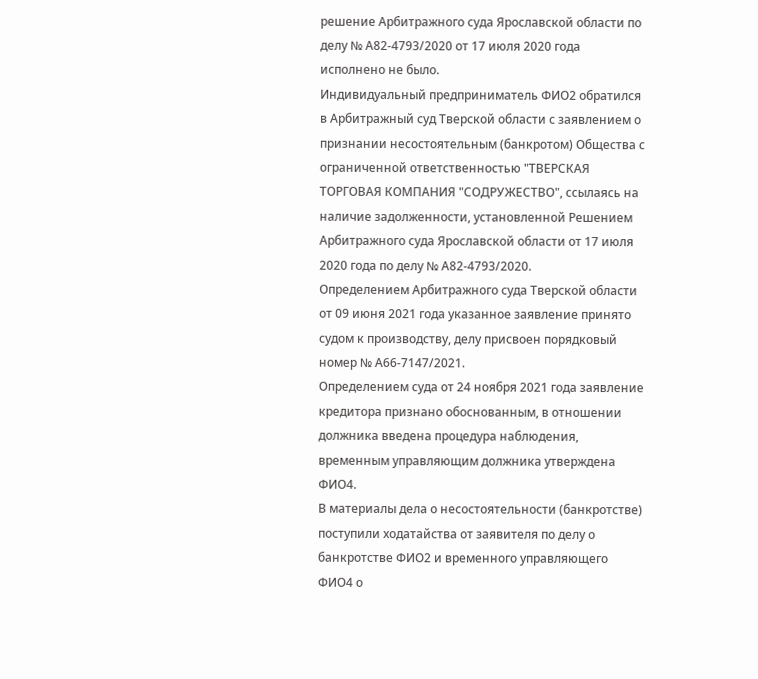решение Арбитражного суда Ярославской области по делу № А82-4793/2020 от 17 июля 2020 года исполнено не было.
Индивидуальный предприниматель ФИО2 обратился в Арбитражный суд Тверской области с заявлением о признании несостоятельным (банкротом) Общества с ограниченной ответственностью "ТВЕРСКАЯ ТОРГОВАЯ КОМПАНИЯ "СОДРУЖЕСТВО", ссылаясь на наличие задолженности, установленной Решением Арбитражного суда Ярославской области от 17 июля 2020 года по делу № А82-4793/2020.
Определением Арбитражного суда Тверской области от 09 июня 2021 года указанное заявление принято судом к производству, делу присвоен порядковый номер № А66-7147/2021.
Определением суда от 24 ноября 2021 года заявление кредитора признано обоснованным, в отношении должника введена процедура наблюдения, временным управляющим должника утверждена ФИО4.
В материалы дела о несостоятельности (банкротстве) поступили ходатайства от заявителя по делу о банкротстве ФИО2 и временного управляющего ФИО4 о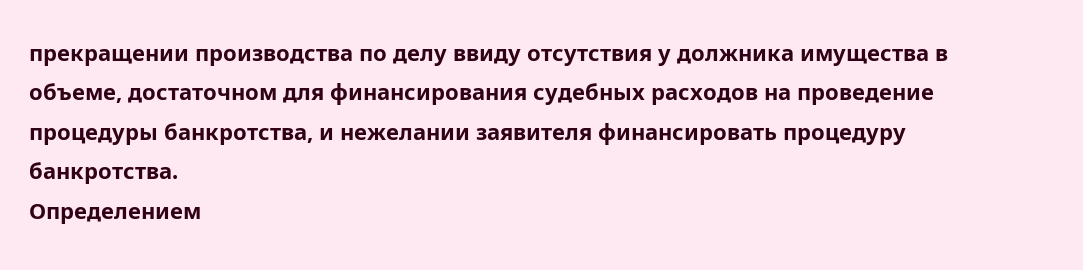прекращении производства по делу ввиду отсутствия у должника имущества в объеме, достаточном для финансирования судебных расходов на проведение процедуры банкротства, и нежелании заявителя финансировать процедуру банкротства.
Определением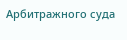Арбитражного суда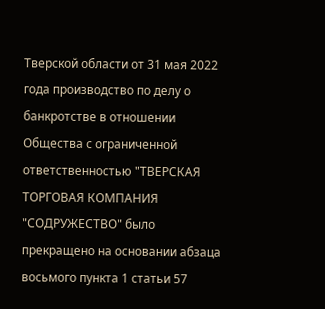Тверской области от 31 мая 2022 года производство по делу о банкротстве в отношении Общества с ограниченной ответственностью "ТВЕРСКАЯ ТОРГОВАЯ КОМПАНИЯ "СОДРУЖЕСТВО" было прекращено на основании абзаца восьмого пункта 1 статьи 57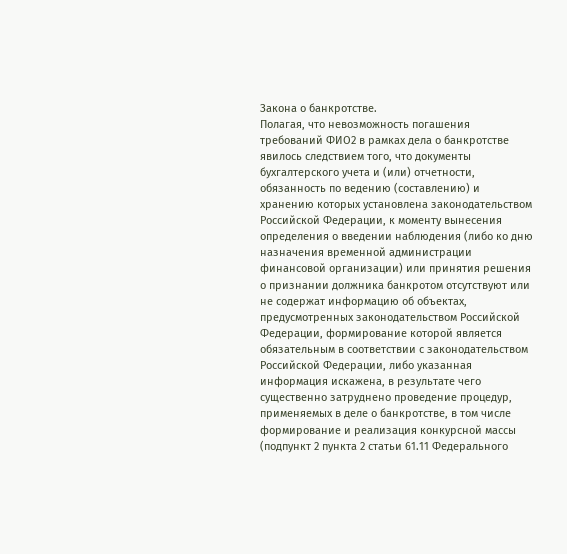Закона о банкротстве.
Полагая, что невозможность погашения требований ФИО2 в рамках дела о банкротстве явилось следствием того, что документы бухгалтерского учета и (или) отчетности, обязанность по ведению (составлению) и хранению которых установлена законодательством Российской Федерации, к моменту вынесения определения о введении наблюдения (либо ко дню назначения временной администрации финансовой организации) или принятия решения о признании должника банкротом отсутствуют или не содержат информацию об объектах, предусмотренных законодательством Российской Федерации, формирование которой является обязательным в соответствии с законодательством Российской Федерации, либо указанная информация искажена, в результате чего существенно затруднено проведение процедур, применяемых в деле о банкротстве, в том числе формирование и реализация конкурсной массы (подпункт 2 пункта 2 статьи 61.11 Федерального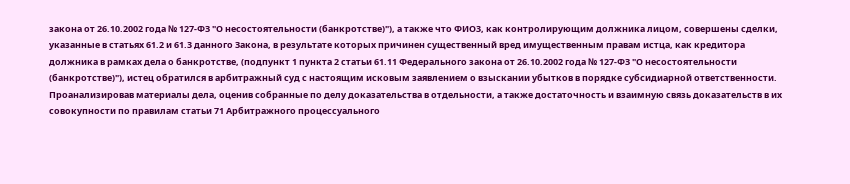закона от 26.10.2002 года № 127-ФЗ "О несостоятельности (банкротстве)"), а также что ФИО3, как контролирующим должника лицом, совершены сделки, указанные в статьях 61.2 и 61.3 данного Закона, в результате которых причинен существенный вред имущественным правам истца, как кредитора должника в рамках дела о банкротстве, (подпункт 1 пункта 2 статьи 61.11 Федерального закона от 26.10.2002 года № 127-ФЗ "О несостоятельности (банкротстве)"), истец обратился в арбитражный суд с настоящим исковым заявлением о взыскании убытков в порядке субсидиарной ответственности.
Проанализировав материалы дела, оценив собранные по делу доказательства в отдельности, а также достаточность и взаимную связь доказательств в их совокупности по правилам статьи 71 Арбитражного процессуального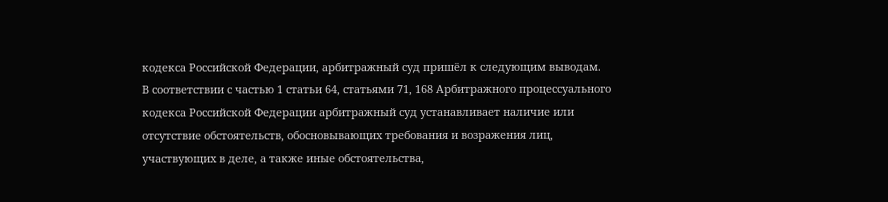кодекса Российской Федерации, арбитражный суд пришёл к следующим выводам.
В соответствии с частью 1 статьи 64, статьями 71, 168 Арбитражного процессуального кодекса Российской Федерации арбитражный суд устанавливает наличие или отсутствие обстоятельств, обосновывающих требования и возражения лиц, участвующих в деле, а также иные обстоятельства,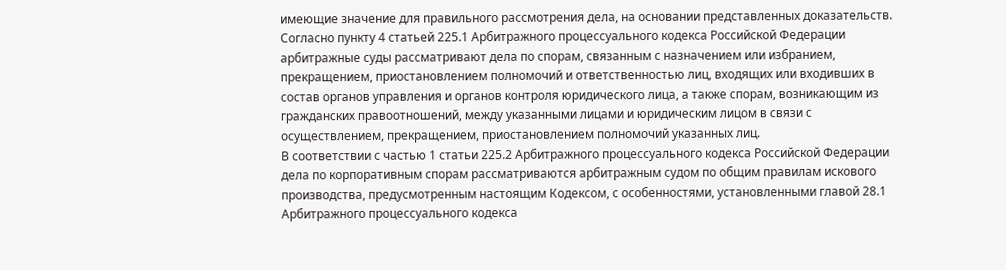имеющие значение для правильного рассмотрения дела, на основании представленных доказательств.
Согласно пункту 4 статьей 225.1 Арбитражного процессуального кодекса Российской Федерации арбитражные суды рассматривают дела по спорам, связанным с назначением или избранием, прекращением, приостановлением полномочий и ответственностью лиц, входящих или входивших в состав органов управления и органов контроля юридического лица, а также спорам, возникающим из гражданских правоотношений, между указанными лицами и юридическим лицом в связи с осуществлением, прекращением, приостановлением полномочий указанных лиц.
В соответствии с частью 1 статьи 225.2 Арбитражного процессуального кодекса Российской Федерации дела по корпоративным спорам рассматриваются арбитражным судом по общим правилам искового производства, предусмотренным настоящим Кодексом, с особенностями, установленными главой 28.1 Арбитражного процессуального кодекса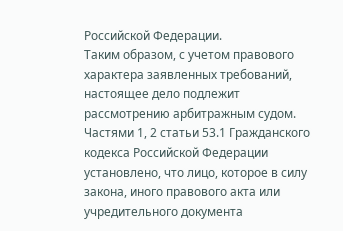Российской Федерации.
Таким образом, с учетом правового характера заявленных требований, настоящее дело подлежит рассмотрению арбитражным судом.
Частями 1, 2 статьи 53.1 Гражданского кодекса Российской Федерации установлено, что лицо, которое в силу закона, иного правового акта или учредительного документа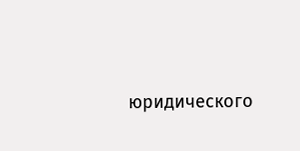юридического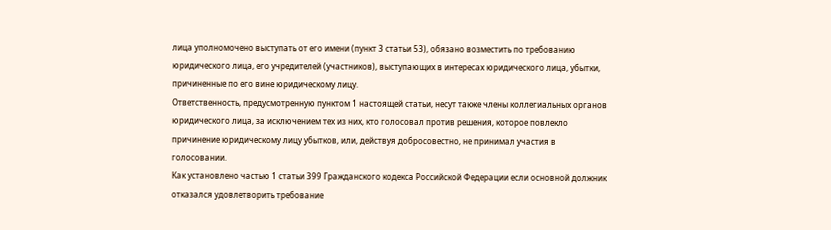лица уполномочено выступать от его имени (пункт 3 статьи 53), обязано возместить по требованию юридического лица, его учредителей (участников), выступающих в интересах юридического лица, убытки, причиненные по его вине юридическому лицу.
Ответственность, предусмотренную пунктом 1 настоящей статьи, несут также члены коллегиальных органов юридического лица, за исключением тех из них, кто голосовал против решения, которое повлекло причинение юридическому лицу убытков, или, действуя добросовестно, не принимал участия в голосовании.
Как установлено частью 1 статьи 399 Гражданского кодекса Российской Федерации если основной должник отказался удовлетворить требование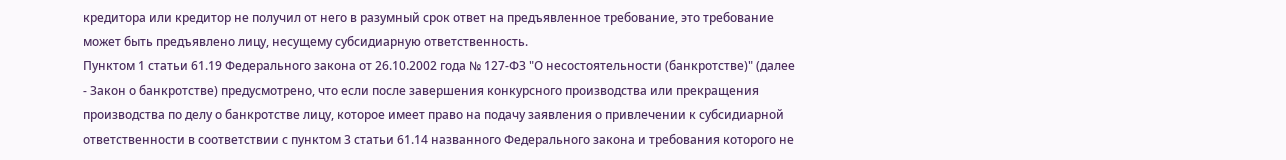кредитора или кредитор не получил от него в разумный срок ответ на предъявленное требование, это требование может быть предъявлено лицу, несущему субсидиарную ответственность.
Пунктом 1 статьи 61.19 Федерального закона от 26.10.2002 года № 127-ФЗ "О несостоятельности (банкротстве)" (далее - Закон о банкротстве) предусмотрено, что если после завершения конкурсного производства или прекращения производства по делу о банкротстве лицу, которое имеет право на подачу заявления о привлечении к субсидиарной ответственности в соответствии с пунктом 3 статьи 61.14 названного Федерального закона и требования которого не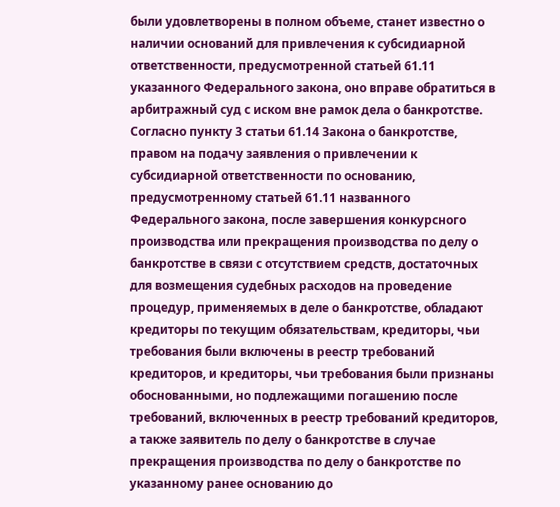были удовлетворены в полном объеме, станет известно о наличии оснований для привлечения к субсидиарной ответственности, предусмотренной статьей 61.11 указанного Федерального закона, оно вправе обратиться в арбитражный суд с иском вне рамок дела о банкротстве.
Согласно пункту 3 статьи 61.14 Закона о банкротстве, правом на подачу заявления о привлечении к субсидиарной ответственности по основанию, предусмотренному статьей 61.11 названного Федерального закона, после завершения конкурсного производства или прекращения производства по делу о банкротстве в связи с отсутствием средств, достаточных для возмещения судебных расходов на проведение процедур, применяемых в деле о банкротстве, обладают кредиторы по текущим обязательствам, кредиторы, чьи требования были включены в реестр требований кредиторов, и кредиторы, чьи требования были признаны обоснованными, но подлежащими погашению после требований, включенных в реестр требований кредиторов, а также заявитель по делу о банкротстве в случае прекращения производства по делу о банкротстве по указанному ранее основанию до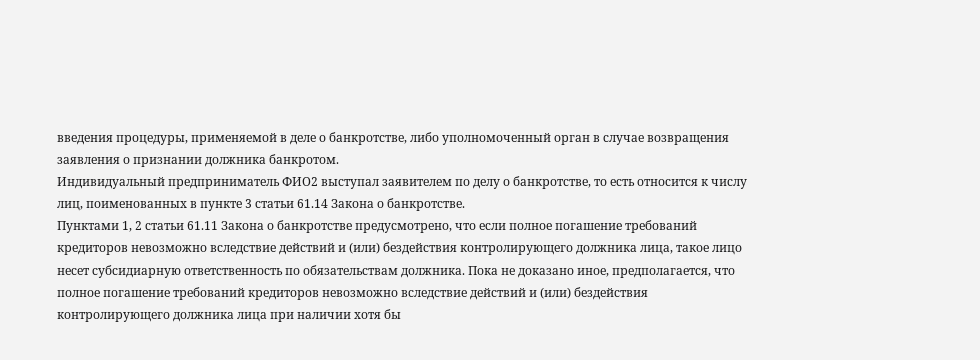введения процедуры, применяемой в деле о банкротстве, либо уполномоченный орган в случае возвращения заявления о признании должника банкротом.
Индивидуальный предприниматель ФИО2 выступал заявителем по делу о банкротстве, то есть относится к числу лиц, поименованных в пункте 3 статьи 61.14 Закона о банкротстве.
Пунктами 1, 2 статьи 61.11 Закона о банкротстве предусмотрено, что если полное погашение требований кредиторов невозможно вследствие действий и (или) бездействия контролирующего должника лица, такое лицо несет субсидиарную ответственность по обязательствам должника. Пока не доказано иное, предполагается, что полное погашение требований кредиторов невозможно вследствие действий и (или) бездействия контролирующего должника лица при наличии хотя бы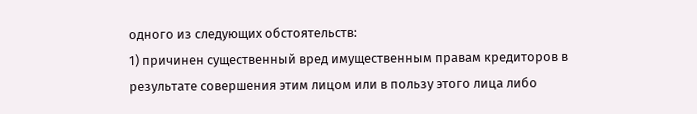одного из следующих обстоятельств:
1) причинен существенный вред имущественным правам кредиторов в результате совершения этим лицом или в пользу этого лица либо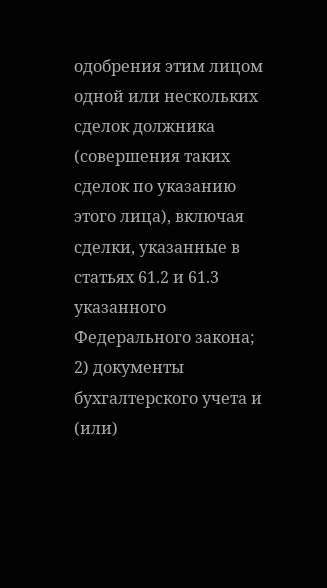одобрения этим лицом одной или нескольких сделок должника (совершения таких сделок по указанию этого лица), включая сделки, указанные в статьях 61.2 и 61.3 указанного Федерального закона;
2) документы бухгалтерского учета и (или)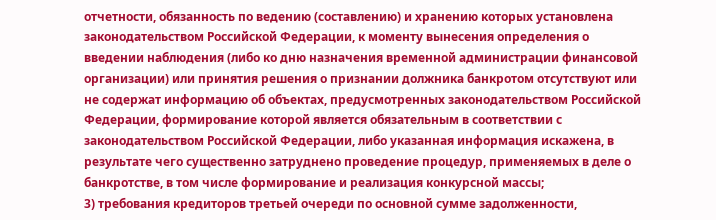отчетности, обязанность по ведению (составлению) и хранению которых установлена законодательством Российской Федерации, к моменту вынесения определения о введении наблюдения (либо ко дню назначения временной администрации финансовой организации) или принятия решения о признании должника банкротом отсутствуют или не содержат информацию об объектах, предусмотренных законодательством Российской Федерации, формирование которой является обязательным в соответствии с законодательством Российской Федерации, либо указанная информация искажена, в результате чего существенно затруднено проведение процедур, применяемых в деле о банкротстве, в том числе формирование и реализация конкурсной массы;
3) требования кредиторов третьей очереди по основной сумме задолженности,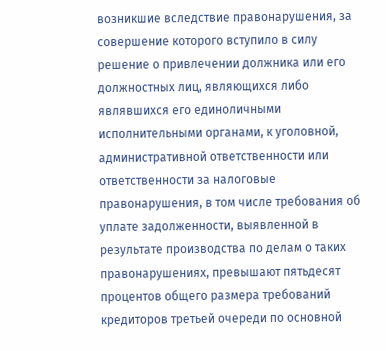возникшие вследствие правонарушения, за совершение которого вступило в силу решение о привлечении должника или его должностных лиц, являющихся либо являвшихся его единоличными исполнительными органами, к уголовной, административной ответственности или ответственности за налоговые правонарушения, в том числе требования об уплате задолженности, выявленной в результате производства по делам о таких правонарушениях, превышают пятьдесят процентов общего размера требований кредиторов третьей очереди по основной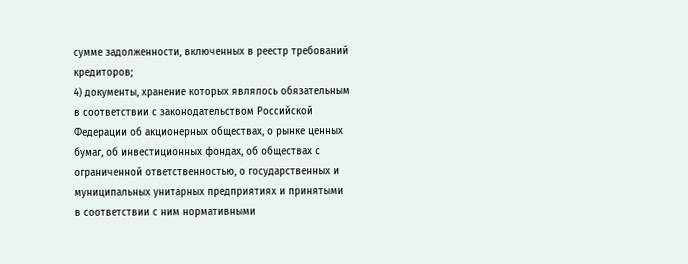сумме задолженности, включенных в реестр требований кредиторов;
4) документы, хранение которых являлось обязательным в соответствии с законодательством Российской Федерации об акционерных обществах, о рынке ценных бумаг, об инвестиционных фондах, об обществах с ограниченной ответственностью, о государственных и муниципальных унитарных предприятиях и принятыми в соответствии с ним нормативными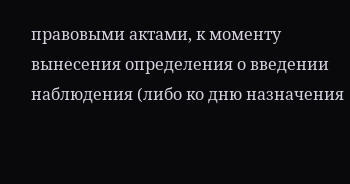правовыми актами, к моменту вынесения определения о введении наблюдения (либо ко дню назначения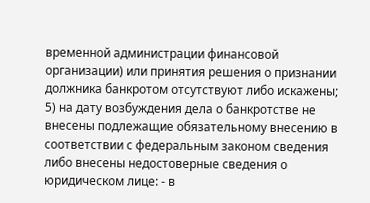временной администрации финансовой организации) или принятия решения о признании должника банкротом отсутствуют либо искажены;
5) на дату возбуждения дела о банкротстве не внесены подлежащие обязательному внесению в соответствии с федеральным законом сведения либо внесены недостоверные сведения о юридическом лице: - в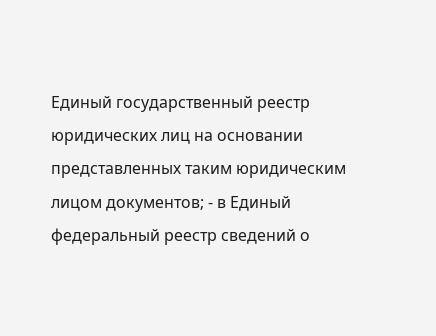Единый государственный реестр юридических лиц на основании представленных таким юридическим лицом документов; - в Единый федеральный реестр сведений о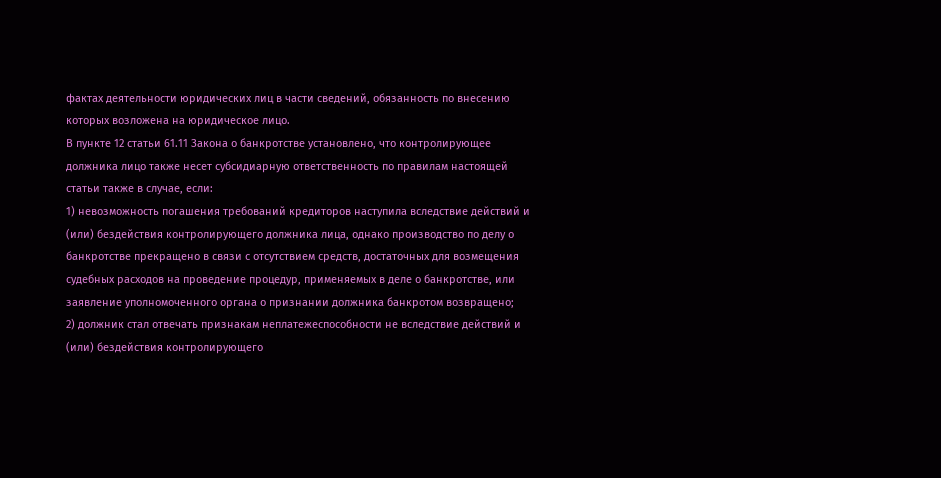фактах деятельности юридических лиц в части сведений, обязанность по внесению которых возложена на юридическое лицо.
В пункте 12 статьи 61.11 Закона о банкротстве установлено, что контролирующее должника лицо также несет субсидиарную ответственность по правилам настоящей статьи также в случае, если:
1) невозможность погашения требований кредиторов наступила вследствие действий и (или) бездействия контролирующего должника лица, однако производство по делу о банкротстве прекращено в связи с отсутствием средств, достаточных для возмещения судебных расходов на проведение процедур, применяемых в деле о банкротстве, или заявление уполномоченного органа о признании должника банкротом возвращено;
2) должник стал отвечать признакам неплатежеспособности не вследствие действий и (или) бездействия контролирующего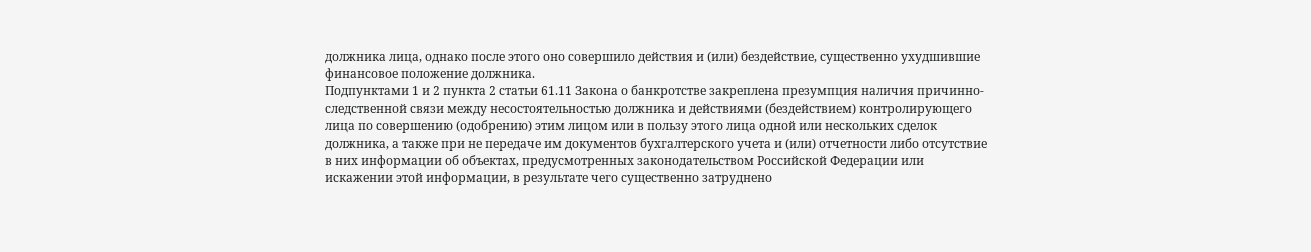должника лица, однако после этого оно совершило действия и (или) бездействие, существенно ухудшившие финансовое положение должника.
Подпунктами 1 и 2 пункта 2 статьи 61.11 Закона о банкротстве закреплена презумпция наличия причинно-следственной связи между несостоятельностью должника и действиями (бездействием) контролирующего лица по совершению (одобрению) этим лицом или в пользу этого лица одной или нескольких сделок должника, а также при не передаче им документов бухгалтерского учета и (или) отчетности либо отсутствие в них информации об объектах, предусмотренных законодательством Российской Федерации или искажении этой информации, в результате чего существенно затруднено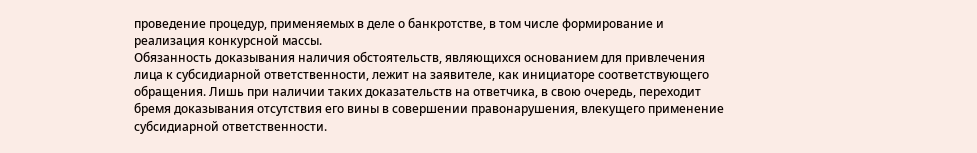проведение процедур, применяемых в деле о банкротстве, в том числе формирование и реализация конкурсной массы.
Обязанность доказывания наличия обстоятельств, являющихся основанием для привлечения лица к субсидиарной ответственности, лежит на заявителе, как инициаторе соответствующего обращения. Лишь при наличии таких доказательств на ответчика, в свою очередь, переходит бремя доказывания отсутствия его вины в совершении правонарушения, влекущего применение субсидиарной ответственности.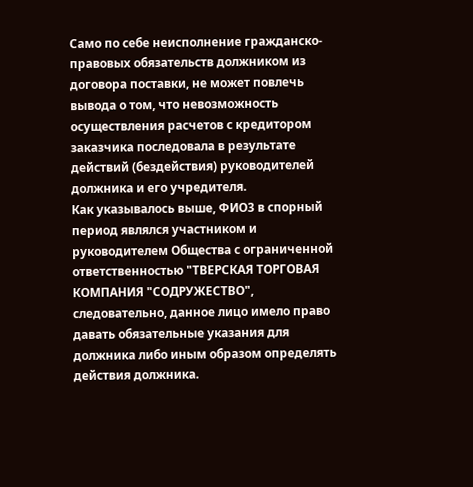Само по себе неисполнение гражданско-правовых обязательств должником из договора поставки, не может повлечь вывода о том, что невозможность осуществления расчетов с кредитором заказчика последовала в результате действий (бездействия) руководителей должника и его учредителя.
Как указывалось выше, ФИО3 в спорный период являлся участником и руководителем Общества с ограниченной ответственностью "ТВЕРСКАЯ ТОРГОВАЯ КОМПАНИЯ "СОДРУЖЕСТВО", следовательно, данное лицо имело право давать обязательные указания для должника либо иным образом определять действия должника.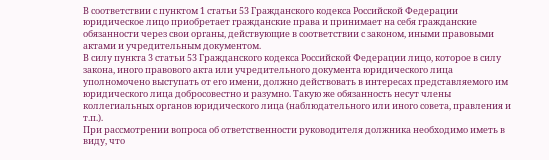В соответствии с пунктом 1 статьи 53 Гражданского кодекса Российской Федерации юридическое лицо приобретает гражданские права и принимает на себя гражданские обязанности через свои органы, действующие в соответствии с законом, иными правовыми актами и учредительным документом.
В силу пункта 3 статьи 53 Гражданского кодекса Российской Федерации лицо, которое в силу закона, иного правового акта или учредительного документа юридического лица уполномочено выступать от его имени, должно действовать в интересах представляемого им юридического лица добросовестно и разумно. Такую же обязанность несут члены коллегиальных органов юридического лица (наблюдательного или иного совета, правления и т.п.).
При рассмотрении вопроса об ответственности руководителя должника необходимо иметь в виду, что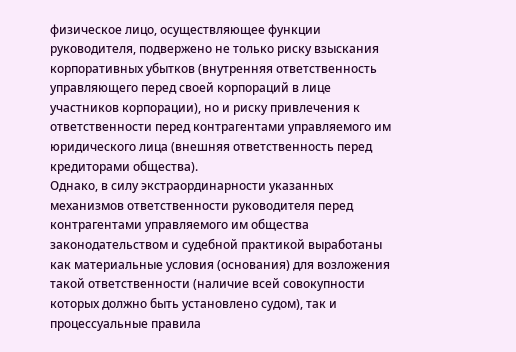физическое лицо, осуществляющее функции руководителя, подвержено не только риску взыскания корпоративных убытков (внутренняя ответственность управляющего перед своей корпораций в лице участников корпорации), но и риску привлечения к ответственности перед контрагентами управляемого им юридического лица (внешняя ответственность перед кредиторами общества).
Однако, в силу экстраординарности указанных механизмов ответственности руководителя перед контрагентами управляемого им общества законодательством и судебной практикой выработаны как материальные условия (основания) для возложения такой ответственности (наличие всей совокупности которых должно быть установлено судом), так и процессуальные правила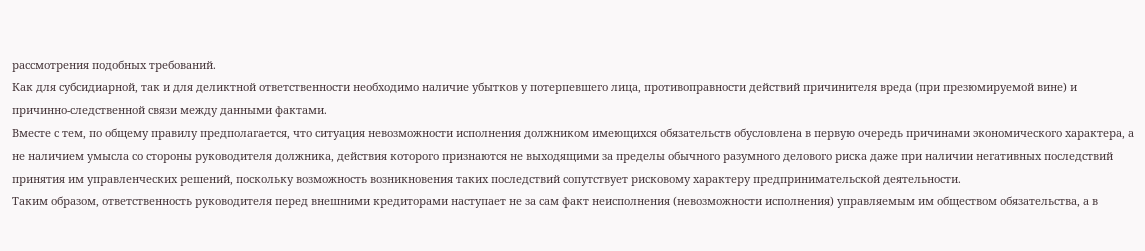рассмотрения подобных требований.
Как для субсидиарной, так и для деликтной ответственности необходимо наличие убытков у потерпевшего лица, противоправности действий причинителя вреда (при презюмируемой вине) и причинно-следственной связи между данными фактами.
Вместе с тем, по общему правилу предполагается, что ситуация невозможности исполнения должником имеющихся обязательств обусловлена в первую очередь причинами экономического характера, а не наличием умысла со стороны руководителя должника, действия которого признаются не выходящими за пределы обычного разумного делового риска даже при наличии негативных последствий принятия им управленческих решений, поскольку возможность возникновения таких последствий сопутствует рисковому характеру предпринимательской деятельности.
Таким образом, ответственность руководителя перед внешними кредиторами наступает не за сам факт неисполнения (невозможности исполнения) управляемым им обществом обязательства, а в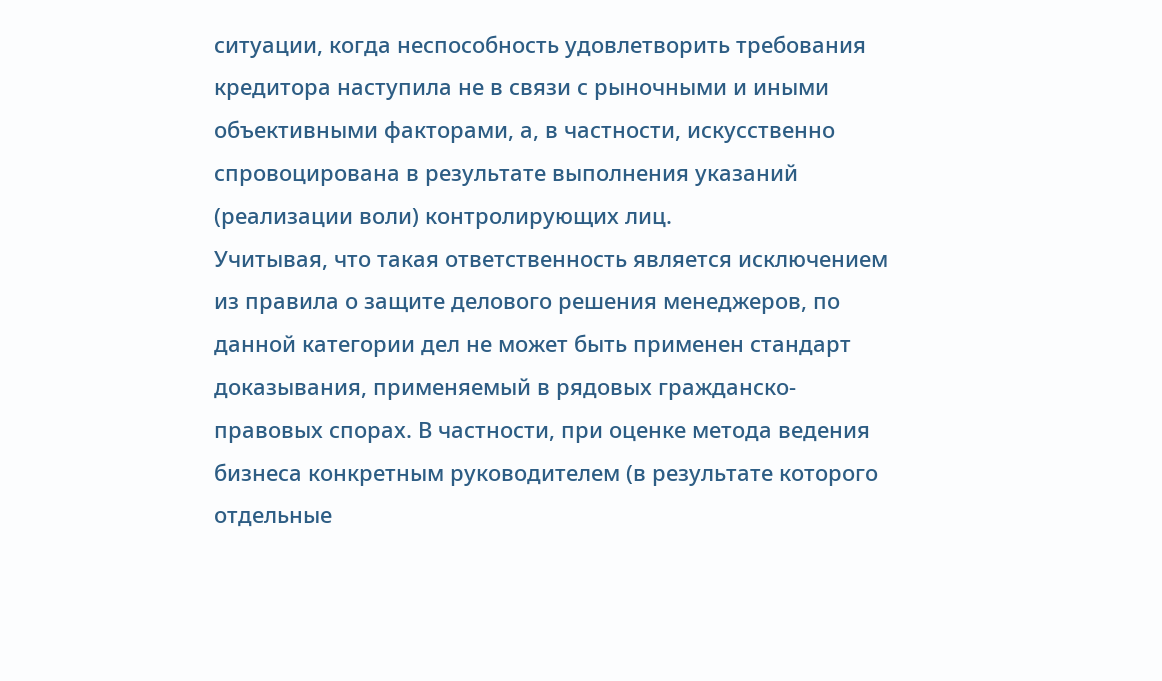ситуации, когда неспособность удовлетворить требования кредитора наступила не в связи с рыночными и иными объективными факторами, а, в частности, искусственно спровоцирована в результате выполнения указаний (реализации воли) контролирующих лиц.
Учитывая, что такая ответственность является исключением из правила о защите делового решения менеджеров, по данной категории дел не может быть применен стандарт доказывания, применяемый в рядовых гражданско-правовых спорах. В частности, при оценке метода ведения бизнеса конкретным руководителем (в результате которого отдельные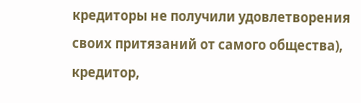кредиторы не получили удовлетворения своих притязаний от самого общества), кредитор,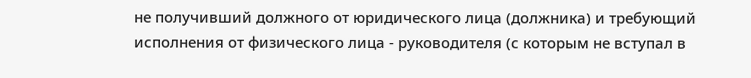не получивший должного от юридического лица (должника) и требующий исполнения от физического лица - руководителя (с которым не вступал в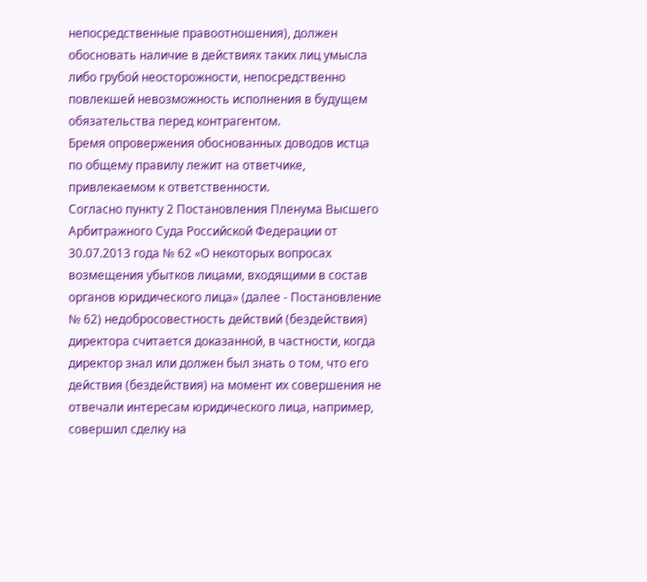непосредственные правоотношения), должен обосновать наличие в действиях таких лиц умысла либо грубой неосторожности, непосредственно повлекшей невозможность исполнения в будущем обязательства перед контрагентом.
Бремя опровержения обоснованных доводов истца по общему правилу лежит на ответчике, привлекаемом к ответственности.
Согласно пункту 2 Постановления Пленума Высшего Арбитражного Суда Российской Федерации от 30.07.2013 года № 62 «О некоторых вопросах возмещения убытков лицами, входящими в состав органов юридического лица» (далее - Постановление № 62) недобросовестность действий (бездействия) директора считается доказанной, в частности, когда директор знал или должен был знать о том, что его действия (бездействия) на момент их совершения не отвечали интересам юридического лица, например, совершил сделку на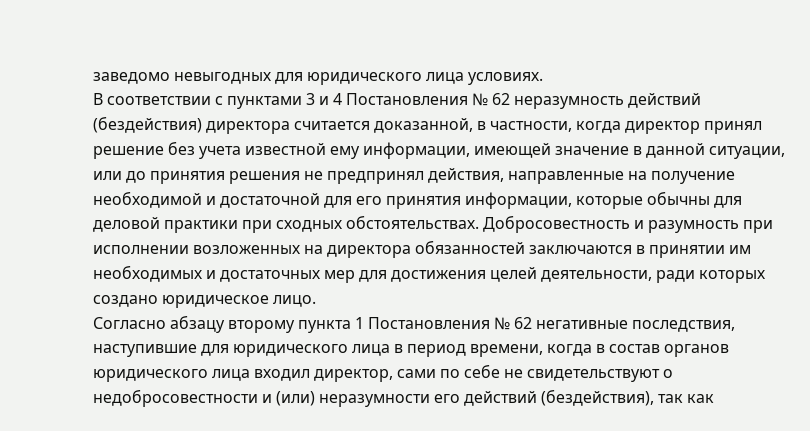заведомо невыгодных для юридического лица условиях.
В соответствии с пунктами 3 и 4 Постановления № 62 неразумность действий (бездействия) директора считается доказанной, в частности, когда директор принял решение без учета известной ему информации, имеющей значение в данной ситуации, или до принятия решения не предпринял действия, направленные на получение необходимой и достаточной для его принятия информации, которые обычны для деловой практики при сходных обстоятельствах. Добросовестность и разумность при исполнении возложенных на директора обязанностей заключаются в принятии им необходимых и достаточных мер для достижения целей деятельности, ради которых создано юридическое лицо.
Согласно абзацу второму пункта 1 Постановления № 62 негативные последствия, наступившие для юридического лица в период времени, когда в состав органов юридического лица входил директор, сами по себе не свидетельствуют о недобросовестности и (или) неразумности его действий (бездействия), так как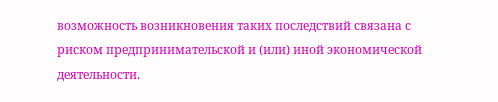возможность возникновения таких последствий связана с риском предпринимательской и (или) иной экономической деятельности.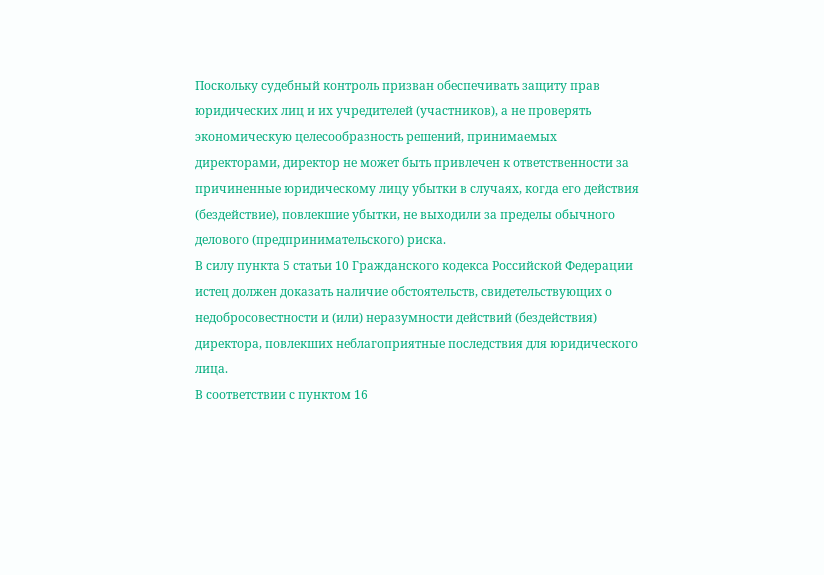Поскольку судебный контроль призван обеспечивать защиту прав юридических лиц и их учредителей (участников), а не проверять экономическую целесообразность решений, принимаемых директорами, директор не может быть привлечен к ответственности за причиненные юридическому лицу убытки в случаях, когда его действия (бездействие), повлекшие убытки, не выходили за пределы обычного делового (предпринимательского) риска.
В силу пункта 5 статьи 10 Гражданского кодекса Российской Федерации истец должен доказать наличие обстоятельств, свидетельствующих о недобросовестности и (или) неразумности действий (бездействия) директора, повлекших неблагоприятные последствия для юридического лица.
В соответствии с пунктом 16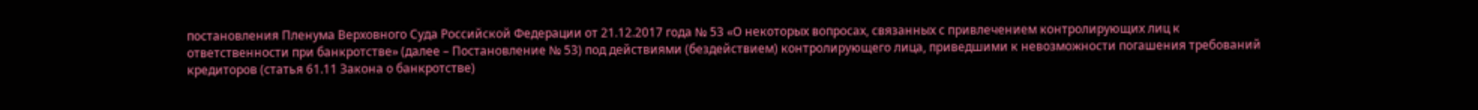постановления Пленума Верховного Суда Российской Федерации от 21.12.2017 года № 53 «О некоторых вопросах, связанных с привлечением контролирующих лиц к ответственности при банкротстве» (далее – Постановление № 53) под действиями (бездействием) контролирующего лица, приведшими к невозможности погашения требований кредиторов (статья 61.11 Закона о банкротстве)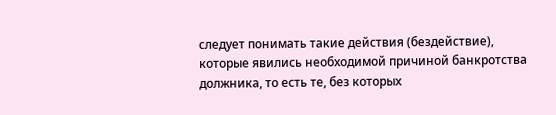следует понимать такие действия (бездействие), которые явились необходимой причиной банкротства должника, то есть те, без которых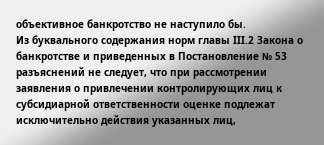объективное банкротство не наступило бы.
Из буквального содержания норм главы III.2 Закона о банкротстве и приведенных в Постановление № 53 разъяснений не следует, что при рассмотрении заявления о привлечении контролирующих лиц к субсидиарной ответственности оценке подлежат исключительно действия указанных лиц,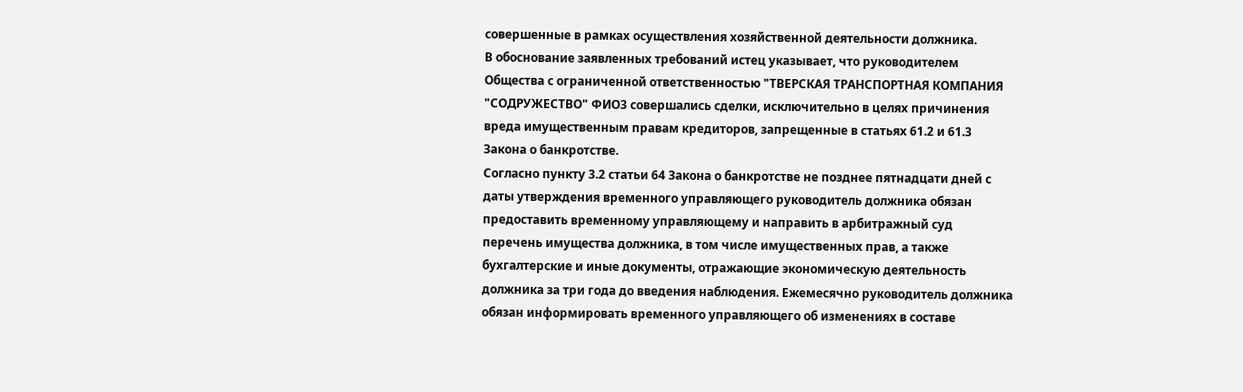совершенные в рамках осуществления хозяйственной деятельности должника.
В обоснование заявленных требований истец указывает, что руководителем Общества с ограниченной ответственностью "ТВЕРСКАЯ ТРАНСПОРТНАЯ КОМПАНИЯ "СОДРУЖЕСТВО" ФИО3 совершались сделки, исключительно в целях причинения вреда имущественным правам кредиторов, запрещенные в статьях 61.2 и 61.3 Закона о банкротстве.
Согласно пункту 3.2 статьи 64 Закона о банкротстве не позднее пятнадцати дней с даты утверждения временного управляющего руководитель должника обязан предоставить временному управляющему и направить в арбитражный суд перечень имущества должника, в том числе имущественных прав, а также бухгалтерские и иные документы, отражающие экономическую деятельность должника за три года до введения наблюдения. Ежемесячно руководитель должника обязан информировать временного управляющего об изменениях в составе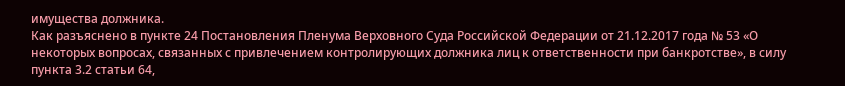имущества должника.
Как разъяснено в пункте 24 Постановления Пленума Верховного Суда Российской Федерации от 21.12.2017 года № 53 «О некоторых вопросах, связанных с привлечением контролирующих должника лиц к ответственности при банкротстве», в силу пункта 3.2 статьи 64,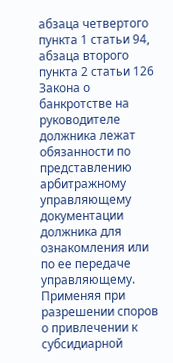абзаца четвертого пункта 1 статьи 94, абзаца второго пункта 2 статьи 126 Закона о банкротстве на руководителе должника лежат обязанности по представлению арбитражному управляющему документации должника для ознакомления или по ее передаче управляющему.
Применяя при разрешении споров о привлечении к субсидиарной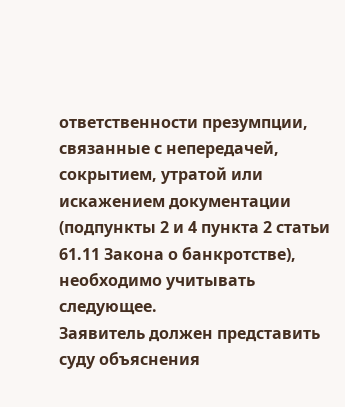ответственности презумпции, связанные с непередачей, сокрытием, утратой или искажением документации (подпункты 2 и 4 пункта 2 статьи 61.11 Закона о банкротстве), необходимо учитывать следующее.
Заявитель должен представить суду объяснения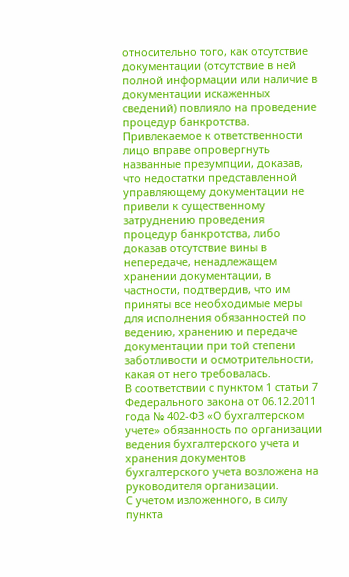относительно того, как отсутствие документации (отсутствие в ней полной информации или наличие в документации искаженных сведений) повлияло на проведение процедур банкротства.
Привлекаемое к ответственности лицо вправе опровергнуть названные презумпции, доказав, что недостатки представленной управляющему документации не привели к существенному затруднению проведения процедур банкротства, либо доказав отсутствие вины в непередаче, ненадлежащем хранении документации, в частности, подтвердив, что им приняты все необходимые меры для исполнения обязанностей по ведению, хранению и передаче документации при той степени заботливости и осмотрительности, какая от него требовалась.
В соответствии с пунктом 1 статьи 7 Федерального закона от 06.12.2011 года № 402-ФЗ «О бухгалтерском учете» обязанность по организации ведения бухгалтерского учета и хранения документов бухгалтерского учета возложена на руководителя организации.
С учетом изложенного, в силу пункта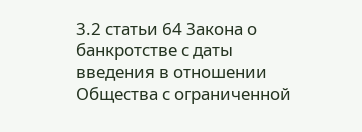3.2 статьи 64 Закона о банкротстве с даты введения в отношении Общества с ограниченной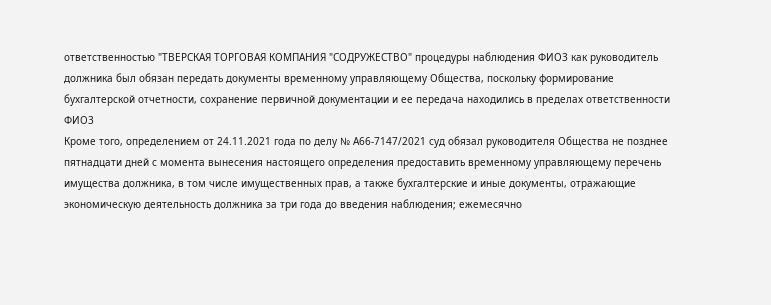ответственностью "ТВЕРСКАЯ ТОРГОВАЯ КОМПАНИЯ "СОДРУЖЕСТВО" процедуры наблюдения ФИО3 как руководитель должника был обязан передать документы временному управляющему Общества, поскольку формирование бухгалтерской отчетности, сохранение первичной документации и ее передача находились в пределах ответственности ФИО3
Кроме того, определением от 24.11.2021 года по делу № А66-7147/2021 суд обязал руководителя Общества не позднее пятнадцати дней с момента вынесения настоящего определения предоставить временному управляющему перечень имущества должника, в том числе имущественных прав, а также бухгалтерские и иные документы, отражающие экономическую деятельность должника за три года до введения наблюдения; ежемесячно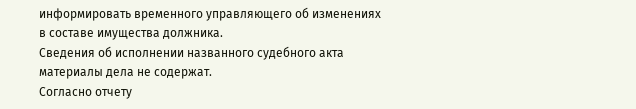информировать временного управляющего об изменениях в составе имущества должника.
Сведения об исполнении названного судебного акта материалы дела не содержат.
Согласно отчету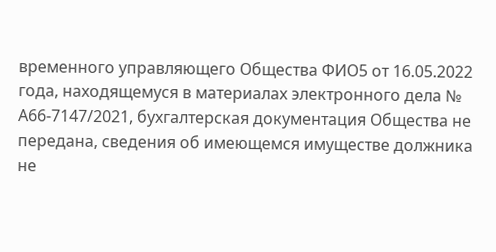временного управляющего Общества ФИО5 от 16.05.2022 года, находящемуся в материалах электронного дела № А66-7147/2021, бухгалтерская документация Общества не передана, сведения об имеющемся имуществе должника не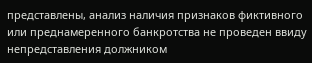представлены, анализ наличия признаков фиктивного или преднамеренного банкротства не проведен ввиду непредставления должником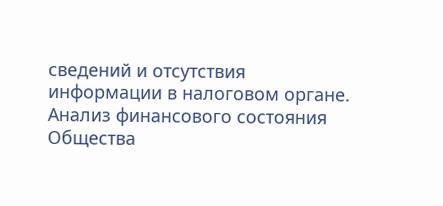сведений и отсутствия информации в налоговом органе. Анализ финансового состояния Общества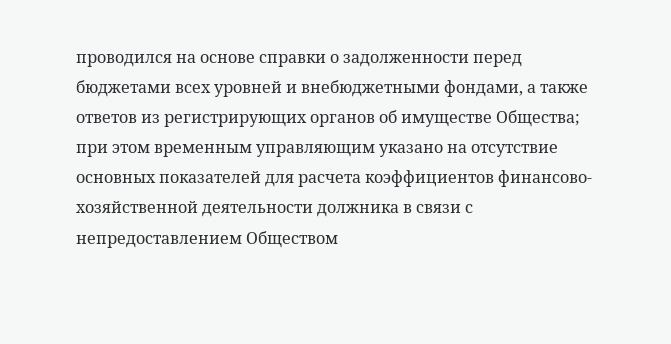проводился на основе справки о задолженности перед бюджетами всех уровней и внебюджетными фондами, а также ответов из регистрирующих органов об имуществе Общества; при этом временным управляющим указано на отсутствие основных показателей для расчета коэффициентов финансово-хозяйственной деятельности должника в связи с непредоставлением Обществом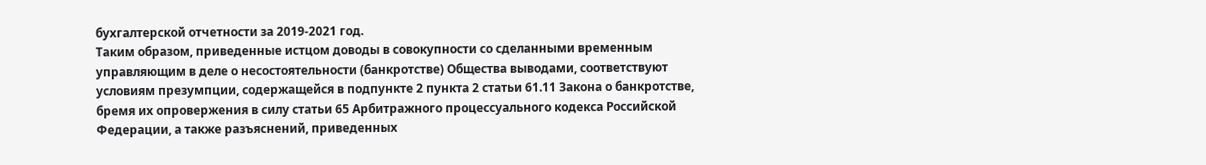бухгалтерской отчетности за 2019-2021 год.
Таким образом, приведенные истцом доводы в совокупности со сделанными временным управляющим в деле о несостоятельности (банкротстве) Общества выводами, соответствуют условиям презумпции, содержащейся в подпункте 2 пункта 2 статьи 61.11 Закона о банкротстве, бремя их опровержения в силу статьи 65 Арбитражного процессуального кодекса Российской Федерации, а также разъяснений, приведенных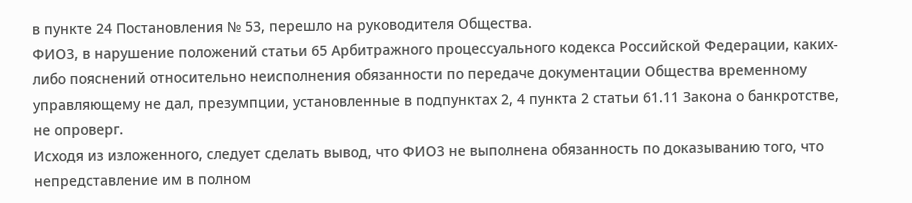в пункте 24 Постановления № 53, перешло на руководителя Общества.
ФИО3, в нарушение положений статьи 65 Арбитражного процессуального кодекса Российской Федерации, каких-либо пояснений относительно неисполнения обязанности по передаче документации Общества временному управляющему не дал, презумпции, установленные в подпунктах 2, 4 пункта 2 статьи 61.11 Закона о банкротстве, не опроверг.
Исходя из изложенного, следует сделать вывод, что ФИО3 не выполнена обязанность по доказыванию того, что непредставление им в полном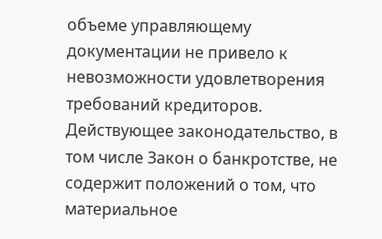объеме управляющему документации не привело к невозможности удовлетворения требований кредиторов.
Действующее законодательство, в том числе Закон о банкротстве, не содержит положений о том, что материальное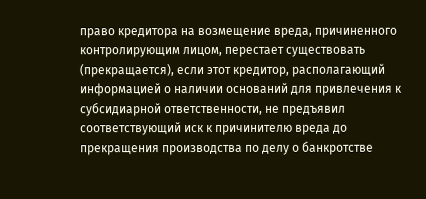право кредитора на возмещение вреда, причиненного контролирующим лицом, перестает существовать (прекращается), если этот кредитор, располагающий информацией о наличии оснований для привлечения к субсидиарной ответственности, не предъявил соответствующий иск к причинителю вреда до прекращения производства по делу о банкротстве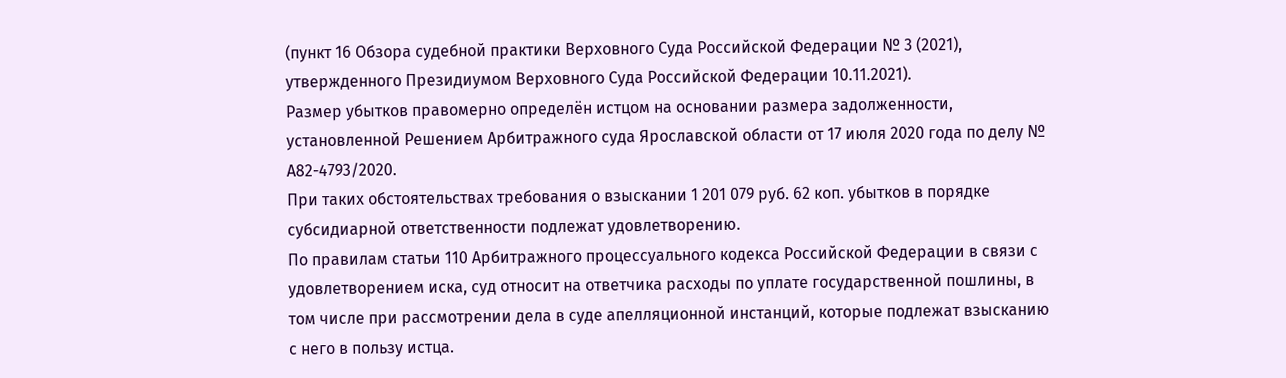(пункт 16 Обзора судебной практики Верховного Суда Российской Федерации № 3 (2021), утвержденного Президиумом Верховного Суда Российской Федерации 10.11.2021).
Размер убытков правомерно определён истцом на основании размера задолженности, установленной Решением Арбитражного суда Ярославской области от 17 июля 2020 года по делу № А82-4793/2020.
При таких обстоятельствах требования о взыскании 1 201 079 руб. 62 коп. убытков в порядке субсидиарной ответственности подлежат удовлетворению.
По правилам статьи 110 Арбитражного процессуального кодекса Российской Федерации в связи с удовлетворением иска, суд относит на ответчика расходы по уплате государственной пошлины, в том числе при рассмотрении дела в суде апелляционной инстанций, которые подлежат взысканию с него в пользу истца.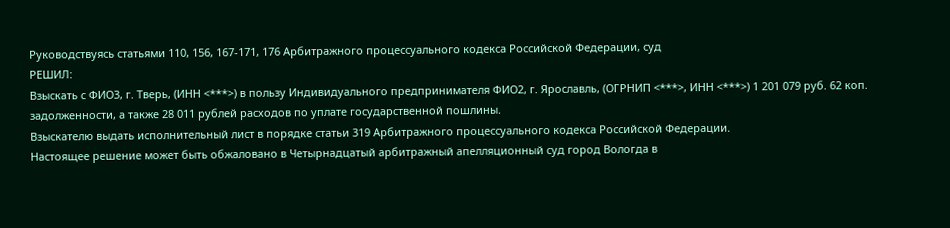Руководствуясь статьями 110, 156, 167-171, 176 Арбитражного процессуального кодекса Российской Федерации, суд
РЕШИЛ:
Взыскать с ФИО3, г. Тверь, (ИНН <***>) в пользу Индивидуального предпринимателя ФИО2, г. Ярославль, (ОГРНИП <***>, ИНН <***>) 1 201 079 руб. 62 коп. задолженности, а также 28 011 рублей расходов по уплате государственной пошлины.
Взыскателю выдать исполнительный лист в порядке статьи 319 Арбитражного процессуального кодекса Российской Федерации.
Настоящее решение может быть обжаловано в Четырнадцатый арбитражный апелляционный суд город Вологда в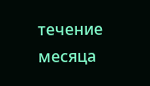течение месяца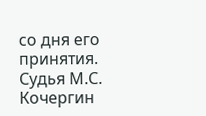со дня его принятия.
Судья М.С. Кочергин